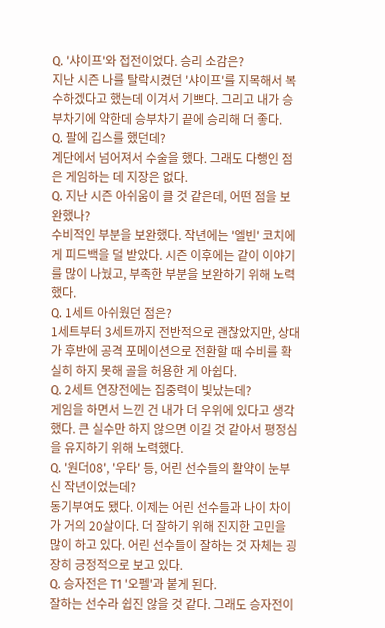Q. '샤이프'와 접전이었다. 승리 소감은?
지난 시즌 나를 탈락시켰던 '샤이프'를 지목해서 복수하겠다고 했는데 이겨서 기쁘다. 그리고 내가 승부차기에 약한데 승부차기 끝에 승리해 더 좋다.
Q. 팔에 깁스를 했던데?
계단에서 넘어져서 수술을 했다. 그래도 다행인 점은 게임하는 데 지장은 없다.
Q. 지난 시즌 아쉬움이 클 것 같은데, 어떤 점을 보완했나?
수비적인 부분을 보완했다. 작년에는 '엘빈' 코치에게 피드백을 덜 받았다. 시즌 이후에는 같이 이야기를 많이 나눴고, 부족한 부분을 보완하기 위해 노력했다.
Q. 1세트 아쉬웠던 점은?
1세트부터 3세트까지 전반적으로 괜찮았지만, 상대가 후반에 공격 포메이션으로 전환할 때 수비를 확실히 하지 못해 골을 허용한 게 아쉽다.
Q. 2세트 연장전에는 집중력이 빛났는데?
게임을 하면서 느낀 건 내가 더 우위에 있다고 생각했다. 큰 실수만 하지 않으면 이길 것 같아서 평정심을 유지하기 위해 노력했다.
Q. '원더08', '우타' 등, 어린 선수들의 활약이 눈부신 작년이었는데?
동기부여도 됐다. 이제는 어린 선수들과 나이 차이가 거의 20살이다. 더 잘하기 위해 진지한 고민을 많이 하고 있다. 어린 선수들이 잘하는 것 자체는 굉장히 긍정적으로 보고 있다.
Q. 승자전은 T1 '오펠'과 붙게 된다.
잘하는 선수라 쉽진 않을 것 같다. 그래도 승자전이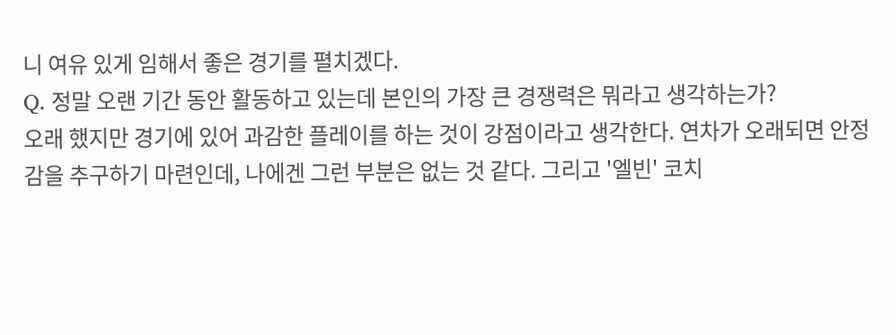니 여유 있게 임해서 좋은 경기를 펼치겠다.
Q. 정말 오랜 기간 동안 활동하고 있는데 본인의 가장 큰 경쟁력은 뭐라고 생각하는가?
오래 했지만 경기에 있어 과감한 플레이를 하는 것이 강점이라고 생각한다. 연차가 오래되면 안정감을 추구하기 마련인데, 나에겐 그런 부분은 없는 것 같다. 그리고 '엘빈' 코치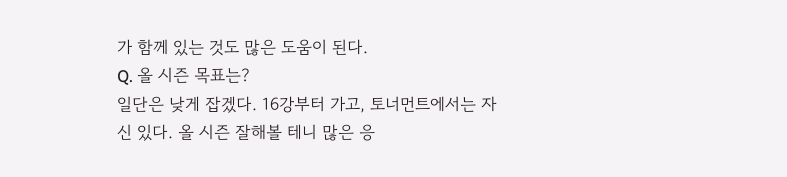가 함께 있는 것도 많은 도움이 된다.
Q. 올 시즌 목표는?
일단은 낮게 잡겠다. 16강부터 가고, 토너먼트에서는 자신 있다. 올 시즌 잘해볼 테니 많은 응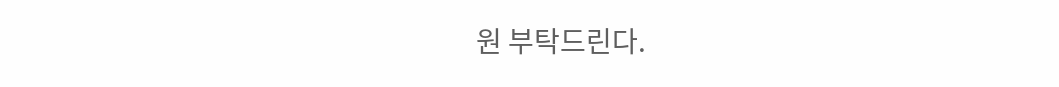원 부탁드린다.